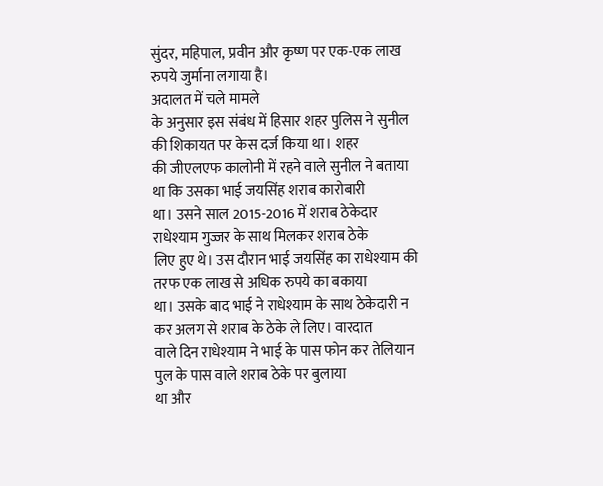सुंदर, महिपाल, प्रवीन और कृष्ण पर एक-एक लाख रुपये जुर्माना लगाया है।
अदालत में चले मामले
के अनुसार इस संबंध में हिसार शहर पुलिस ने सुनील की शिकायत पर केस दर्ज किया था। शहर
की जीएलएफ कालोनी में रहने वाले सुनील ने बताया था कि उसका भाई जयसिंह शराब कारोबारी
था। उसने साल 2015-2016 में शराब ठेकेदार राधेश्याम गुज्जर के साथ मिलकर शराब ठेके
लिए हुए थे। उस दौरान भाई जयसिंह का राधेश्याम की तरफ एक लाख से अधिक रुपये का बकाया
था। उसके बाद भाई ने राधेश्याम के साथ ठेकेदारी न कर अलग से शराब के ठेके ले लिए। वारदात
वाले दिन राधेश्याम ने भाई के पास फोन कर तेलियान पुल के पास वाले शराब ठेके पर बुलाया
था और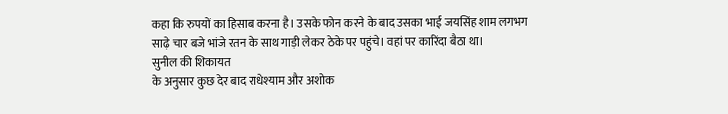कहा कि रुपयों का हिसाब करना है। उसके फोन करने के बाद उसका भाई जयसिंह शाम लगभग
साढ़े चार बजे भांजे रतन के साथ गाड़ी लेकर ठेके पर पहुंचे। वहां पर कारिंदा बैठा था।
सुनील की शिकायत
के अनुसार कुछ देर बाद राधेश्याम और अशोक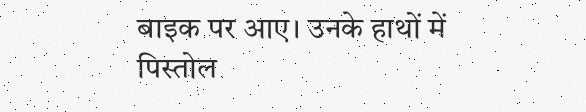बाइक पर आए। उनके हाथों में पिस्तोल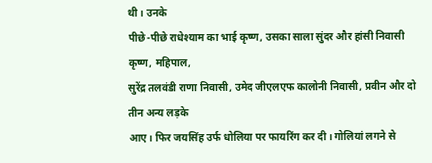थी। उनके
पीछे-पीछे राधेश्याम का भाई कृष्ण, उसका साला सुंदर और हांसी निवासी कृष्ण, महिपाल,
सुरेंद्र तलवंडी राणा निवासी, उमेद जीएलएफ कालोनी निवासी, प्रवीन और दो तीन अन्य लड़के
आए। फिर जयसिंह उर्फ धोलिया पर फायरिंग कर दी। गोलियां लगने से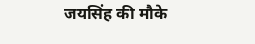जयसिंह की मौके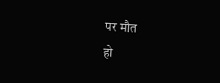पर मौत
हो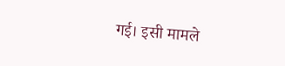गई। इसी मामले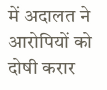में अदालत ने आरोपियों को दोषी करार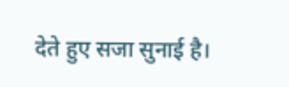देते हुए सजा सुनाई है।